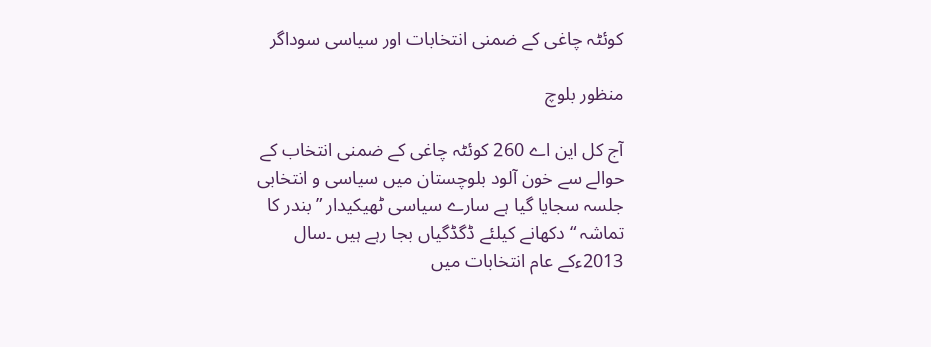کوئٹہ چاغی کے ضمنی انتخابات اور سیاسی سوداگر

منظور بلوچ

آج کل این اے 260 کوئٹہ چاغی کے ضمنی انتخاب کے حوالے سے خون آلود بلوچستان میں سیاسی و انتخابی جلسہ سجایا گیا ہے سارے سیاسی ٹھیکیدار ”بندر کا تماشہ “ دکھانے کیلئے ڈگڈگیاں بجا رہے ہیں ۔سال 2013ءکے عام انتخابات میں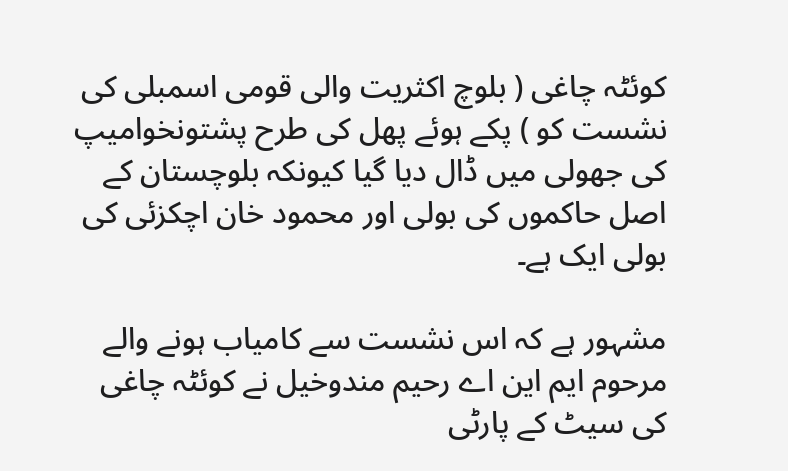کوئٹہ چاغی ( بلوچ اکثریت والی قومی اسمبلی کی نشست کو ) پکے ہوئے پھل کی طرح پشتونخوامیپ کی جھولی میں ڈال دیا گیا کیونکہ بلوچستان کے اصل حاکموں کی بولی اور محمود خان اچکزئی کی بولی ایک ہے۔

مشہور ہے کہ اس نشست سے کامیاب ہونے والے مرحوم ایم این اے رحیم مندوخیل نے کوئٹہ چاغی کی سیٹ کے پارٹی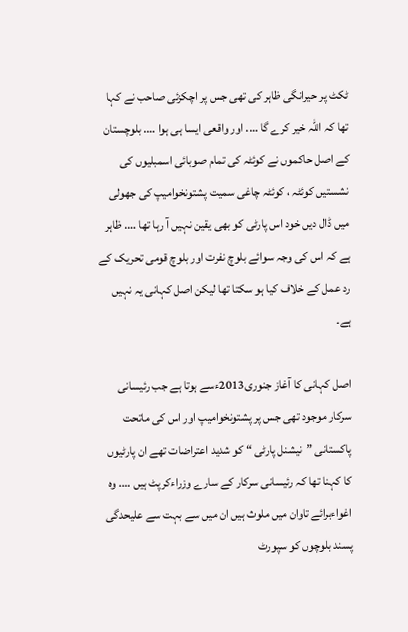ٹکٹ پر حیرانگی ظاہر کی تھی جس پر اچکزئی صاحب نے کہا تھا کہ اللہ خیر کرے گا …. اور واقعی ایسا ہی ہوا …. بلوچستان کے اصل حاکموں نے کوئٹہ کی تمام صوبائی اسمبلیوں کی نشستیں کوئٹہ ، کوئٹہ چاغی سمیت پشتونخوامیپ کی جھولی میں ڈال دیں خود اس پارٹی کو بھی یقین نہیں آ رہا تھا …. ظاہر ہے کہ اس کی وجہ سوائے بلوچ نفرت اور بلوچ قومی تحریک کے رد عمل کے خلاف کیا ہو سکتا تھا لیکن اصل کہانی یہ نہیں ہے۔

اصل کہانی کا آغاز جنوری2013ءسے ہوتا ہے جب رئیسانی سرکار موجود تھی جس پر پشتونخوامیپ اور اس کی ماتحت پاکستانی ”نیشنل پارٹی “ کو شدید اعتراضات تھے ان پارٹیوں کا کہنا تھا کہ رئیسانی سرکار کے سارے وزراءکرپٹ ہیں …. وہ اغواءبرائے تاوان میں ملوث ہیں ان میں سے بہت سے علیحدگی پسند بلوچوں کو سپورٹ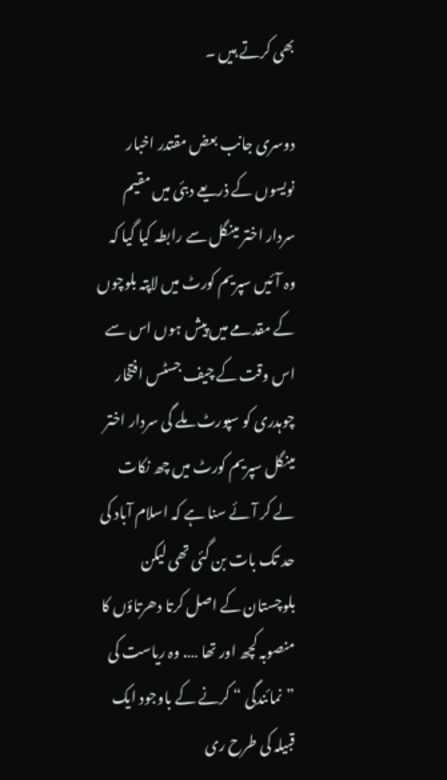بھی کرتے ہیں ۔

دوسری جانب بعض مقتدر اخبار نویسوں کے ذریعے دبئی میں مقیم سردار اختر مینگل سے رابطہ کیا گیا کہ وہ آئیں سپریم کورٹ میں لاپتہ بلوچوں کے مقدمے میں پیش ہوں اس سے اس وقت کے چیف جسٹس افتخار چوہدری کو سپورٹ ملے گی سردار اختر مینگل سپریم کورٹ میں چھ نکات لے کر آئے سنا ہے کہ اسلام آباد کی حد تک بات بن گئی تھی لیکن بلوچستان کے اصل کرتا دھرتاؤں کا منصوبہ کچھ اور تھا …. وہ ریاست کی ”نمائندگی “ کرنے کے باوجود ایک قبیلہ کی طرح ری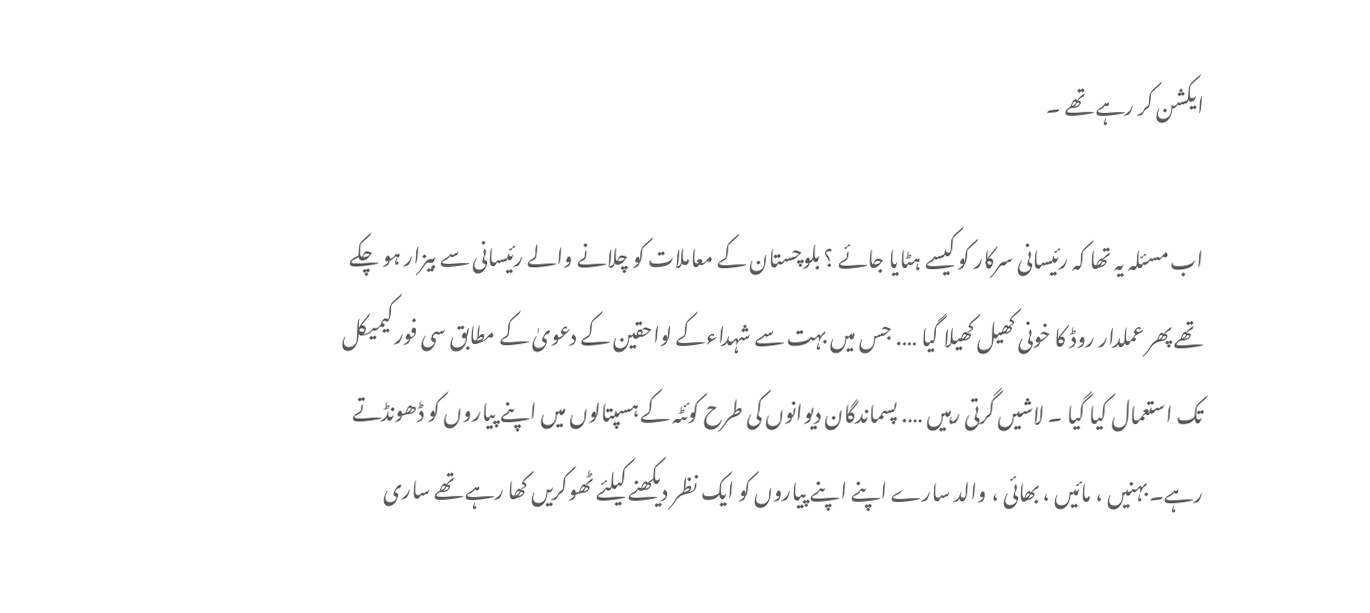ایکشن کر رہے تھے ۔

اب مسئلہ یہ تھا کہ رئیسانی سرکار کو کیسے ہٹایا جائے ؟ بلوچستان کے معاملات کو چلانے والے رئیسانی سے بیزار ہو چکے تھے پھر عملدار روڈ کا خونی کھیل کھیلا گیا …. جس میں بہت سے شہداءکے لواحقین کے دعویٰ کے مطابق سی فور کیمیکل تک استعمال کیا گیا ۔ لاشیں گرتی رہیں …. پسماندگان دیوانوں کی طرح کوئٹہ کے ہسپتالوں میں اپنے پیاروں کو ڈھونڈتے رہے۔ بہنیں ، مائیں ، بھائی ، والد سارے اپنے اپنے پیاروں کو ایک نظر دیکھنے کیلئے ٹھوکریں کھا رہے تھے ساری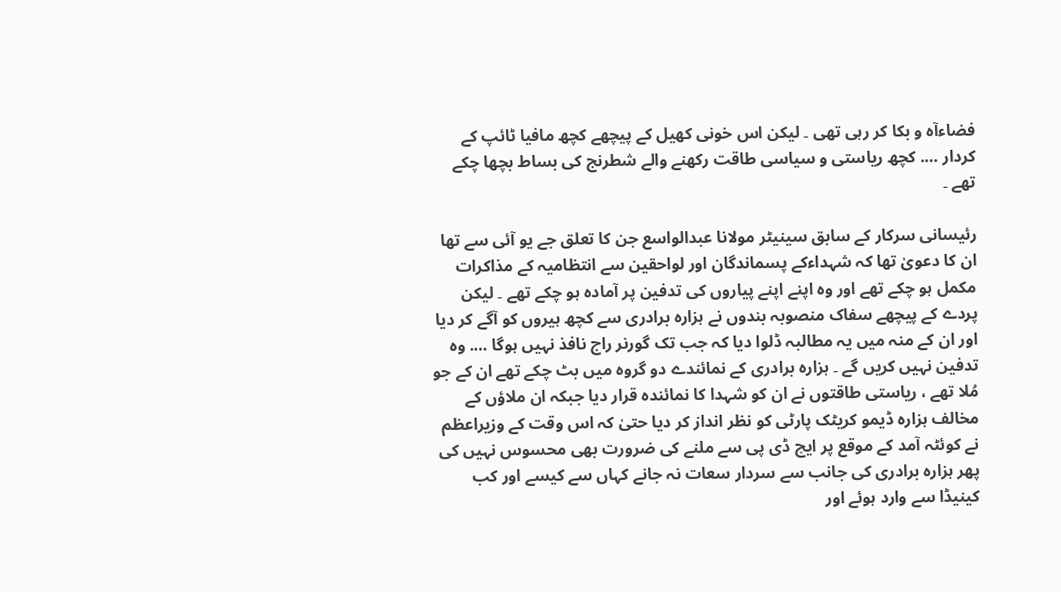فضاءآہ و بکا کر رہی تھی ۔ لیکن اس خونی کھیل کے پیچھے کچھ مافیا ٹائپ کے کردار …. کچھ ریاستی و سیاسی طاقت رکھنے والے شطرنج کی بساط بچھا چکے تھے ۔

رئیسانی سرکار کے سابق سینیٹر مولانا عبدالواسع جن کا تعلق جے یو آئی سے تھا ان کا دعویٰ تھا کہ شہداءکے پسماندگان اور لواحقین سے انتظامیہ کے مذاکرات مکمل ہو چکے تھے اور وہ اپنے اپنے پیاروں کی تدفین پر آمادہ ہو چکے تھے ۔ لیکن پردے کے پیچھے سفاک منصوبہ بندوں نے ہزارہ برادری سے کچھ ہیروں کو آگے کر دیا اور ان کے منہ میں یہ مطالبہ ڈلوا دیا کہ جب تک گورنر راج نافذ نہیں ہوگا …. وہ تدفین نہیں کریں گے ۔ ہزارہ برادری کے نمائندے دو گروہ میں بٹ چکے تھے ان کے جو مُلا تھے ، ریاستی طاقتوں نے ان کو شہدا کا نمائندہ قرار دیا جبکہ ان ملاؤں کے مخالف ہزارہ ڈیمو کریٹک پارٹی کو نظر انداز کر دیا حتیٰ کہ اس وقت کے وزیراعظم نے کوئٹہ آمد کے موقع پر ایچ ڈی پی سے ملنے کی ضرورت بھی محسوس نہیں کی پھر ہزارہ برادری کی جانب سے سردار سعات نہ جانے کہاں سے کیسے اور کب کینیڈا سے وارد ہوئے اور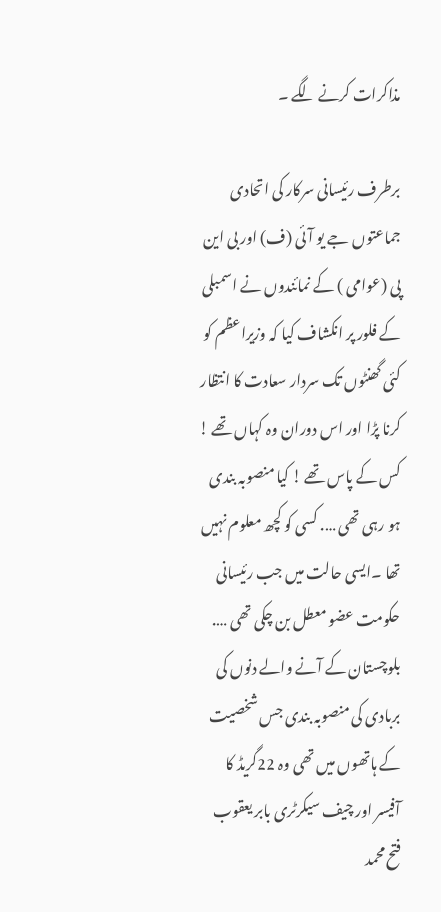مذاکرات کرنے لگے ۔

برطرف رئیسانی سرکار کی اتحادی جماعتوں جے یو آئی (ف) اور بی این پی (عوامی ) کے نمائندوں نے اسمبلی کے فلور پر انکشاف کیا کہ وزیراعظم کو کئی گھنٹوں تک سردار سعادت کا انتظار کرنا پڑا اور اس دوران وہ کہاں تھے ! کس کے پاس تھے ! کیا منصوبہ بندی ہو رہی تھی …. کسی کو کچھ معلوم نہیں تھا ۔ایسی حالت میں جب رئیسانی حکومت عضو معطل بن چکی تھی …. بلوچستان کے آنے والے دنوں کی بربادی کی منصوبہ بندی جس شخصیت کے ہاتھوں میں تھی وہ 22گریڈ کا آفیسر اور چیف سیکرٹری بابر یعقوب فتح محمد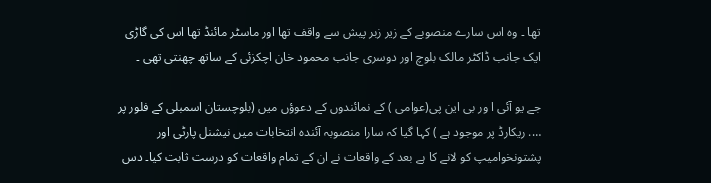تھا ۔ وہ اس سارے منصوبے کے زیر زبر پیش سے واقف تھا اور ماسٹر مائنڈ تھا اس کی گاڑی ایک جانب ڈاکٹر مالک بلوچ اور دوسری جانب محمود خان اچکزئی کے ساتھ چھنتی تھی ۔

جے یو آئی ا ور بی این پی(عوامی ) کے نمائندوں کے دعوؤں میں (بلوچستان اسمبلی کے فلور پر …. ریکارڈ پر موجود ہے ) کہا گیا کہ سارا منصوبہ آئندہ انتخابات میں نیشنل پارٹی اور پشتونخوامیپ کو لانے کا ہے بعد کے واقعات نے ان کے تمام واقعات کو درست ثابت کیا۔ دس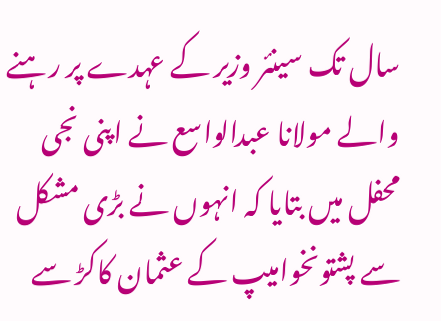سال تک سینئر وزیر کے عہدے پر رہنے والے مولانا عبدالواسع نے اپنی نجی محفل میں بتایا کہ انہوں نے بڑی مشکل سے پشتونخوامیپ کے عثمان کاکڑ سے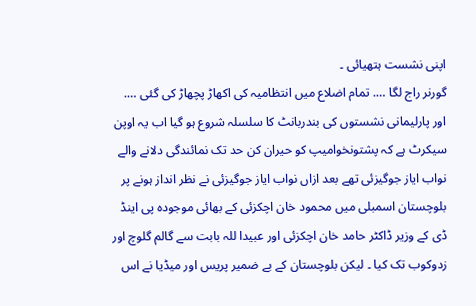اپنی نشست ہتھیائی ۔
گورنر راج لگا …. تمام اضلاع میں انتظامیہ کی اکھاڑ پچھاڑ کی گئی …. اور پارلیمانی نشستوں کی بندربانٹ کا سلسلہ شروع ہو گیا اب یہ اوپن سیکرٹ ہے کہ پشتونخوامیپ کو حیران کن حد تک نمائندگی دلانے والے نواب ایاز جوگیزئی تھے بعد ازاں نواب ایاز جوگیزئی نے نظر انداز ہونے پر بلوچستان اسمبلی میں محمود خان اچکزئی کے بھائی موجودہ پی اینڈ ڈی کے وزیر ڈاکٹر حامد خان اچکزئی اور عبیدا للہ بابت سے گالم گلوچ اور زدوکوب تک کیا ۔ لیکن بلوچستان کے بے ضمیر پریس اور میڈیا نے اس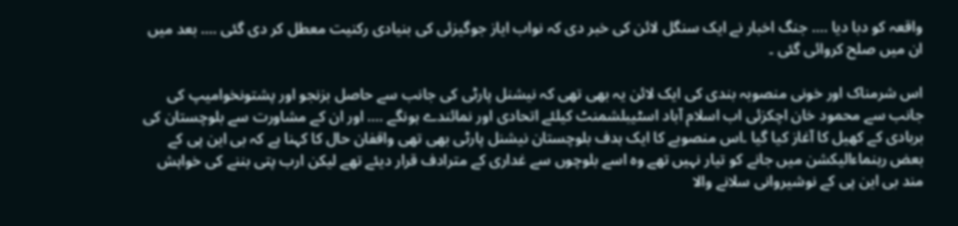واقعہ کو دبا دیا …. جنگ اخبار نے ایک سنگل لائن کی خبر دی کہ نواب ایاز جوگیزئی کی بنیادی رکنیت معطل کر دی گئی …. بعد میں ان میں صلح کروائی گئی ۔

اس شرمناک اور خونی منصوبہ بندی کی ایک لائن یہ بھی تھی کہ نیشنل پارٹی کی جانب سے حاصل بزنجو اور پشتونخوامیپ کی جانب سے محمود خان اچکزئی اب اسلام آباد اسٹیبلشمنٹ کیلئے اتحادی اور نمائندے ہونگے …. اور ان کے مشاورت سے بلوچستان کی بربادی کے کھیل کا آغاز کیا گیا ۔اس منصوبے کا ایک ہدف بلوچستان نیشنل پارٹی بھی تھی واقفان حال کا کہنا ہے کہ بی این پی کے بعض رہنماءالیکشن میں جانے کو تیار نہیں تھے وہ اسے بلوچوں سے غداری کے مترادف قرار دیئے تھے لیکن ارب پتی بننے کی خواہش مند بی این پی کے نوشیروانی سلانے والا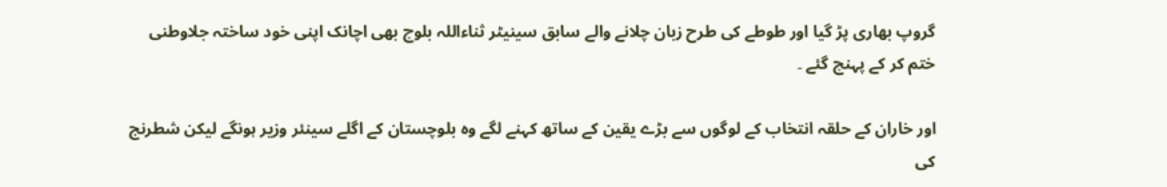گروپ بھاری پڑ گیا اور طوطے کی طرح زبان چلانے والے سابق سینیٹر ثناءاللہ بلوچ بھی اچانک اپنی خود ساختہ جلاوطنی ختم کر کے پہنچ گئے ۔

اور خاران کے حلقہ انتخاب کے لوگوں سے بڑے یقین کے ساتھ کہنے لگے وہ بلوچستان کے اگلے سینئر وزیر ہونگے لیکن شطرنج کی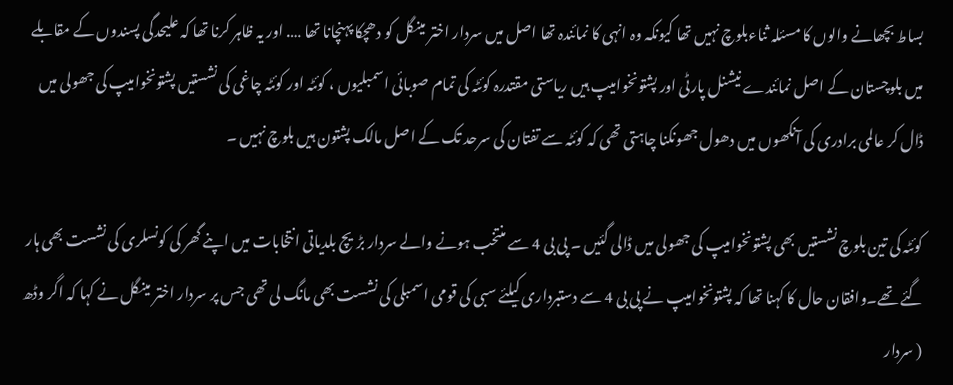بساط بچھانے والوں کا مسئلہ ثناءبلوچ نہیں تھا کیونکہ وہ انہی کا نمائندہ تھا اصل میں سردار اختر مینگل کو دھچکا پہنچانا تھا …. اور یہ ظاہر کرنا تھا کہ علیحدگی پسندوں کے مقابلے میں بلوچستان کے اصل نمائندے نیشنل پارٹی اور پشتونخوامیپ ہیں ریاستی مقتدرہ کوئٹہ کی تمام صوبائی اسمبلیوں ، کوئٹہ اور کوئٹہ چاغی کی نشستیں پشتونخوامیپ کی جھولی میں ڈال کر عالمی برادری کی آنکھوں میں دھول جھونکنا چاہتی تھی کہ کوئٹہ سے تفتان کی سرحد تک کے اصل مالک پشتون ہیں بلوچ نہیں ۔

کوئٹہ کی تین بلوچ نشستیں بھی پشتونخوامیپ کی جھولی میں ڈالی گئیں ۔ پی بی 4 سے منتخب ہونے والے سردار بڑیچ بلدیاتی انتخابات میں اپنے گھر کی کونسلری کی نشست بھی ہار گئے تھے۔وافقان حال کا کہنا تھا کہ پشتونخوامیپ نے پی بی 4 سے دستبرداری کیلئے سبی کی قومی اسمبلی کی نشست بھی مانگ لی تھی جس پر سردار اختر مینگل نے کہا کہ اگر وڈھ ( سردار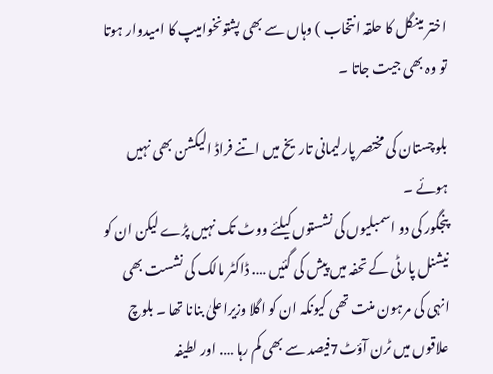اختر مینگل کا حلقہ انتخاب ) وہاں سے بھی پشتونخوامیپ کا امیدوار ہوتا تو وہ بھی جیت جاتا ۔

بلوچستان کی مختصر پارلیمانی تاریخ میں اتنے فراڈ الیکشن بھی نہیں ہوئے ۔
پنجگور کی دو اسمبلیوں کی نشستوں کیلئے ووٹ تک نہیں پڑے لیکن ان کو نیشنل پارٹی کے تحفہ میں پیش کی گئیں …. ڈاکٹر مالک کی نشست بھی انہی کی مرہون منت تھی کیونکہ ان کو اگلا وزیراعلیٰ بنانا تھا ۔ بلوچ علاقوں میں ٹرن آؤٹ7فیصد سے بھی کم رہا …. اور لطیفہ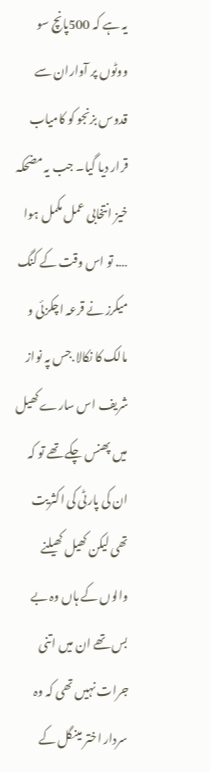یہ ہے کہ 500پانچ سو ووٹوں پر آواران سے قدوس بزنجو کو کامیاب قرار دیا گیا۔ جب یہ مضحکہ خیز انتخابی عمل مکمل ہوا …. تو اس وقت کے کنگ میکرز نے قرعہ اچکزئی و مالک کا نکالا.جس پہ نواز شریف اس سارے کھیل میں پھنس چکے تھے تو کہ ان کی پارٹی کی اکثریت تھی لیکن کھیل کھیلنے والوں کے ہاں وہ بے بس تھے ان میں اتنی جرات نہیں تھی کہ وہ سردار اختر مینگل کے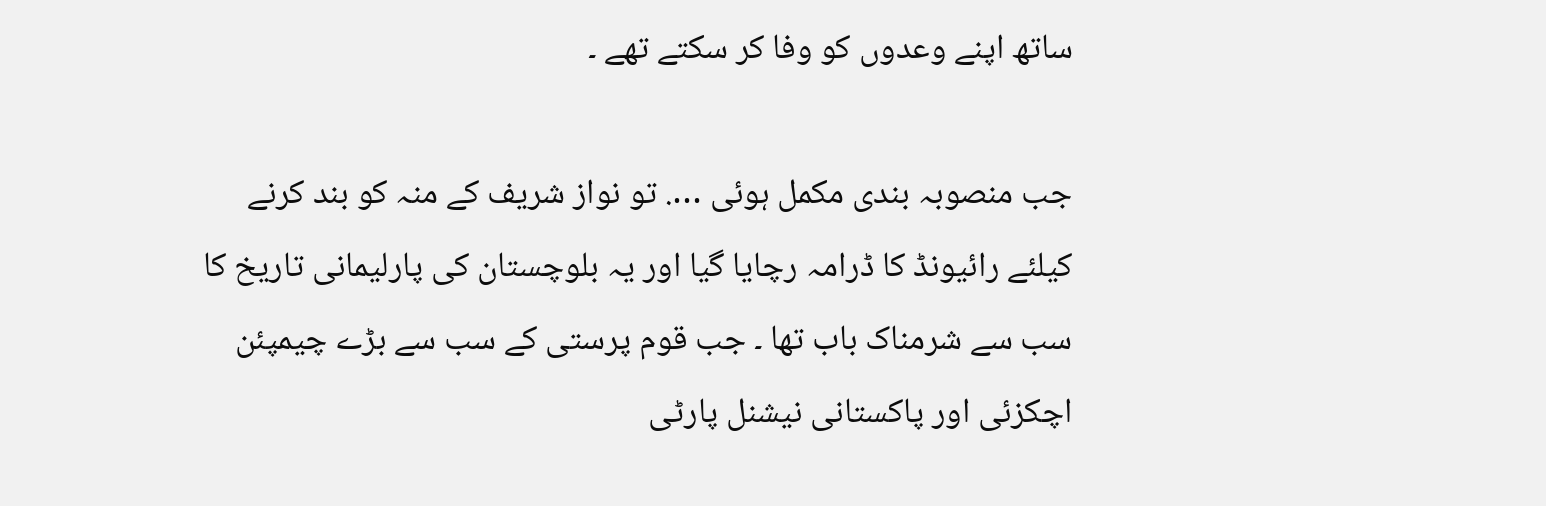ساتھ اپنے وعدوں کو وفا کر سکتے تھے ۔

جب منصوبہ بندی مکمل ہوئی …. تو نواز شریف کے منہ کو بند کرنے کیلئے رائیونڈ کا ڈرامہ رچایا گیا اور یہ بلوچستان کی پارلیمانی تاریخ کا سب سے شرمناک باب تھا ۔ جب قوم پرستی کے سب سے بڑے چیمپئن اچکزئی اور پاکستانی نیشنل پارٹی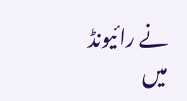نے رائیونڈ میں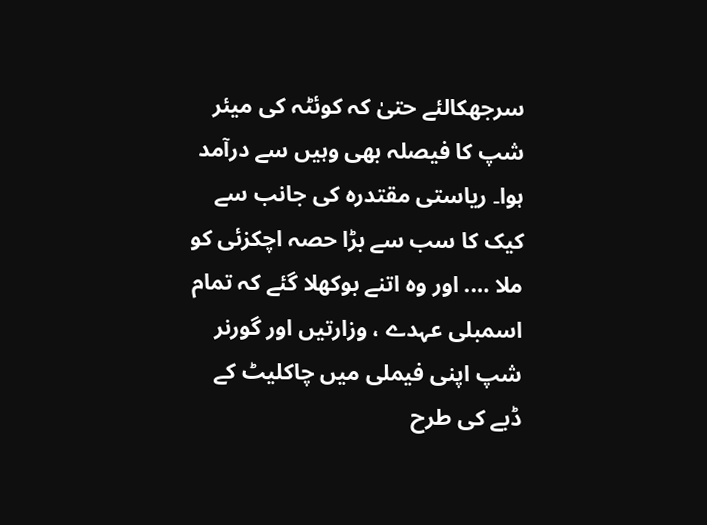سرجھکالئے حتیٰ کہ کوئٹہ کی میئر شپ کا فیصلہ بھی وہیں سے درآمد ہوا۔ ریاستی مقتدرہ کی جانب سے کیک کا سب سے بڑا حصہ اچکزئی کو ملا …. اور وہ اتنے بوکھلا گئے کہ تمام اسمبلی عہدے ، وزارتیں اور گورنر شپ اپنی فیملی میں چاکلیٹ کے ڈبے کی طرح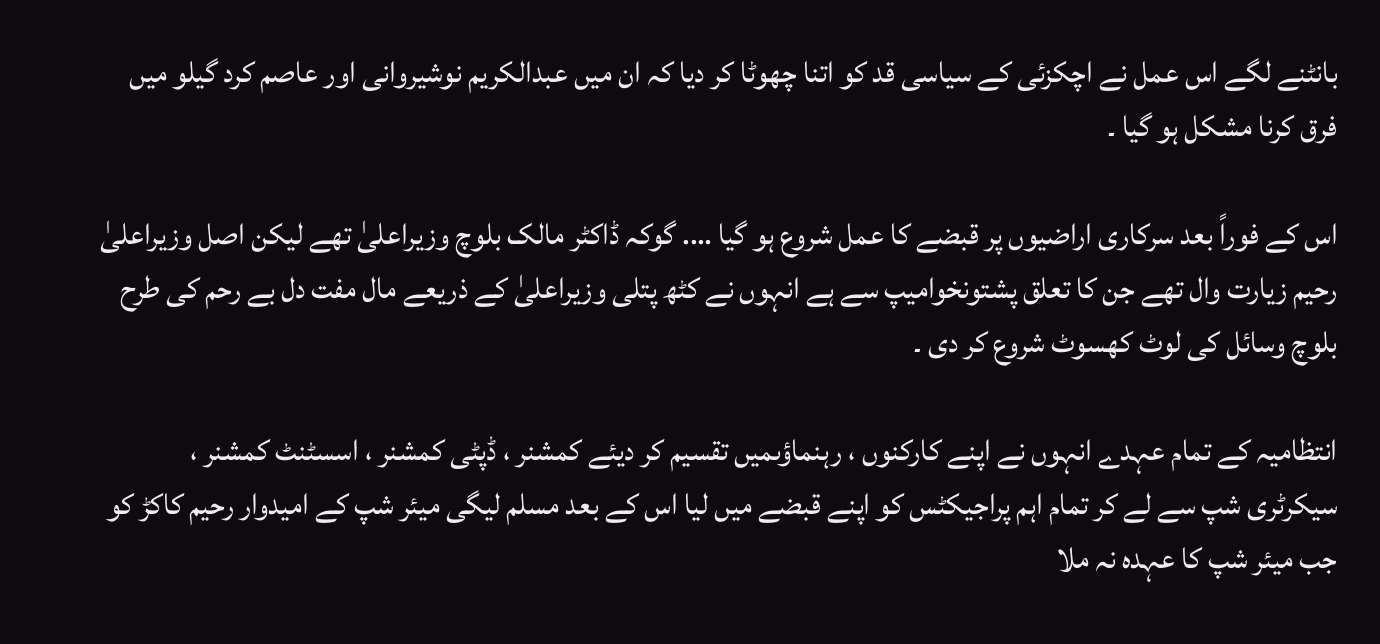بانٹنے لگے اس عمل نے اچکزئی کے سیاسی قد کو اتنا چھوٹا کر دیا کہ ان میں عبدالکریم نوشیروانی اور عاصم کرد گیلو میں فرق کرنا مشکل ہو گیا ۔

اس کے فوراً بعد سرکاری اراضیوں پر قبضے کا عمل شروع ہو گیا …. گوکہ ڈاکٹر مالک بلوچ وزیراعلیٰ تھے لیکن اصل وزیراعلیٰ رحیم زیارت وال تھے جن کا تعلق پشتونخوامیپ سے ہے انہوں نے کٹھ پتلی وزیراعلیٰ کے ذریعے مال مفت دل بے رحم کی طرح بلوچ وسائل کی لوٹ کھسوٹ شروع کر دی ۔

انتظامیہ کے تمام عہدے انہوں نے اپنے کارکنوں ، رہنماؤںمیں تقسیم کر دیئے کمشنر ، ڈپٹی کمشنر ، اسسٹنٹ کمشنر ، سیکرٹری شپ سے لے کر تمام اہم پراجیکٹس کو اپنے قبضے میں لیا اس کے بعد مسلم لیگی میئر شپ کے امیدوار رحیم کاکڑ کو جب میئر شپ کا عہدہ نہ ملا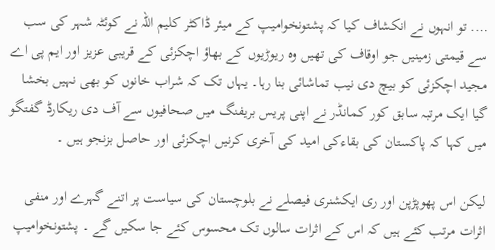…. تو انہوں نے انکشاف کیا کہ پشتونخوامیپ کے میئر ڈاکٹر کلیم اللہ نے کوئٹہ شہر کی سب سے قیمتی زمینیں جو اوقاف کی تھیں وہ ریوڑیوں کے بھاؤ اچکزئی کے قریبی عزیز اور ایم پی اے مجید اچکزئی کو بیچ دی نیب تماشائی بنا رہا۔ یہاں تک کہ شراب خانوں کو بھی نہیں بخشا گیا ایک مرتبہ سابق کور کمانڈر نے اپنی پریس بریفنگ میں صحافیوں سے آف دی ریکارڈ گفتگو میں کہا کہ پاکستان کی بقاءکی امید کی آخری کرنیں اچکزئی اور حاصل بزنجو ہیں ۔

لیکن اس پھوپڑپن اور ری ایکشنری فیصلے نے بلوچستان کی سیاست پر اتنے گہرے اور منفی اثرات مرتب کئے ہیں کہ اس کے اثرات سالوں تک محسوس کئے جا سکیں گے ۔ پشتونخوامیپ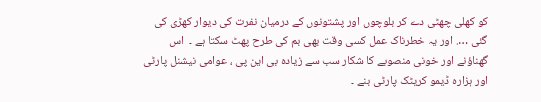کو کھلی چھٹی دے کر بلوچوں اور پشتونوں کے درمیان نفرت کی دیوار کھڑی کی گئی …. اور یہ خطرناک عمل کسی وقت بھی بم کی طرح پھٹ سکتا ہے ۔  اس گھناؤنے اور خونی منصوبے کا شکار سب سے زیادہ بی این پی ، عوامی نیشنل پارٹی اور ہزارہ ڈیمو کریٹک پارٹی بنے ۔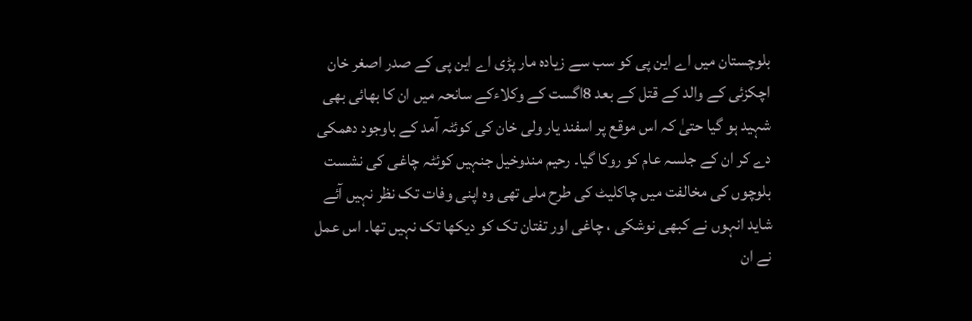بلوچستان میں اے این پی کو سب سے زیادہ مار پڑی اے این پی کے صدر اصغر خان اچکزئی کے والد کے قتل کے بعد 8اگست کے وکلاءکے سانحہ میں ان کا بھائی بھی شہید ہو گیا حتیٰ کہ اس موقع پر اسفند یار ولی خان کی کوئٹہ آمد کے باوجود دھمکی دے کر ان کے جلسہ عام کو روکا گیا۔ رحیم مندوخیل جنہیں کوئٹہ چاغی کی نشست بلوچوں کی مخالفت میں چاکلیٹ کی طرح ملی تھی وہ اپنی وفات تک نظر نہیں آئے شاید انہوں نے کبھی نوشکی ، چاغی اور تفتان تک کو دیکھا تک نہیں تھا۔ اس عمل نے ان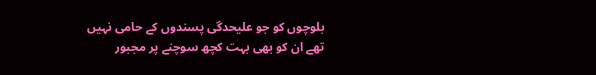بلوچوں کو جو علیحدگی پسندوں کے حامی نہیں تھے ان کو بھی بہت کچھ سوچنے پر مجبور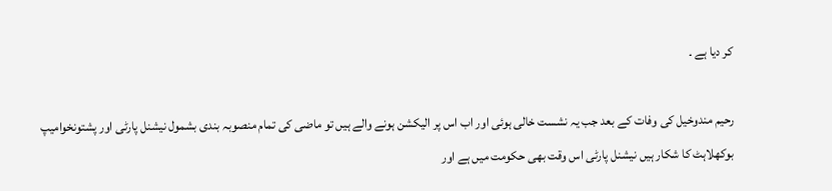کر دیا ہے ۔

رحیم مندوخیل کی وفات کے بعد جب یہ نشست خالی ہوئی اور اب اس پر الیکشن ہونے والے ہیں تو ماضی کی تمام منصوبہ بندی بشمول نیشنل پارٹی اور پشتونخوامیپ بوکھلاہٹ کا شکار ہیں نیشنل پارٹی اس وقت بھی حکومت میں ہے اور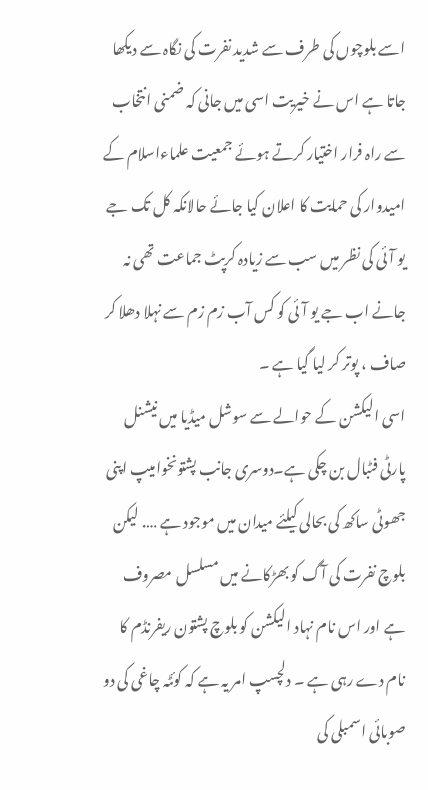اسے بلوچوں کی طرف سے شدید نفرت کی نگاہ سے دیکھا جاتا ہے اس نے خیریت اسی میں جانی کہ ضمنی انتخاب سے راہ فرار اختیار کرتے ہوئے جمعیت علماءاسلام کے امیدوار کی حمایت کا اعلان کیا جائے حالانکہ کل تک جے یو آئی کی نظر میں سب سے زیادہ کرپٹ جماعت تھی نہ جانے اب جے یو آئی کو کس آب زم زم سے نہلا دھلا کر صاف ، پوتر کر لیا گیا ہے ۔
اسی الیکشن کے حوالے سے سوشل میڈیا میں نیشنل پارٹی فٹبال بن چکی ہے۔دوسری جانب پشتونخوامیپ اپنی جھوٹی ساکھ کی بحالی کیلئے میدان میں موجود ہے …. لیکن بلوچ نفرت کی آگ کو بھڑکانے میں مسلسل مصروف ہے اور اس نام نہاد الیکشن کو بلوچ پشتون ریفرنڈم کا نام دے رہی ہے ۔ دلچسپ امر یہ ہے کہ کوئٹہ چاغی کی دو صوبائی اسمبلی کی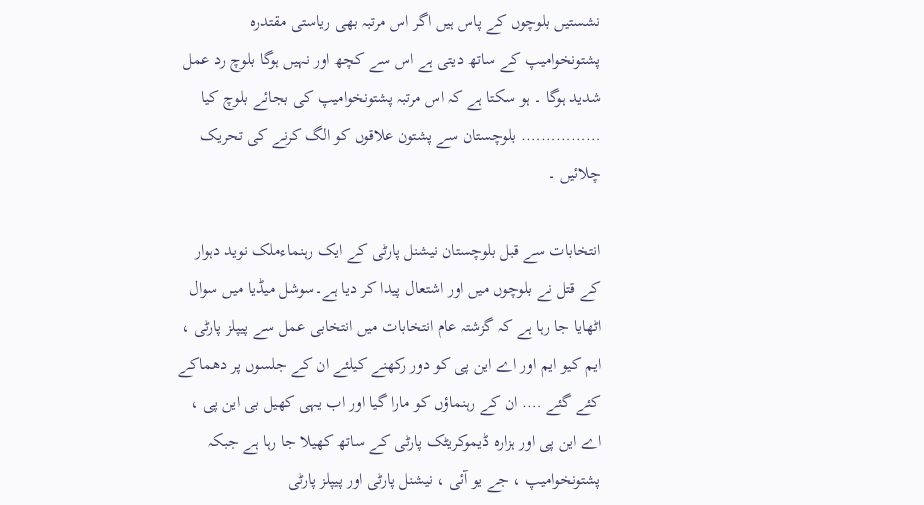نشستیں بلوچوں کے پاس ہیں اگر اس مرتبہ بھی ریاستی مقتدرہ پشتونخوامیپ کے ساتھ دیتی ہے اس سے کچھ اور نہیں ہوگا بلوچ رد عمل شدید ہوگا ۔ ہو سکتا ہے کہ اس مرتبہ پشتونخوامیپ کی بجائے بلوچ کیا ……………. بلوچستان سے پشتون علاقوں کو الگ کرنے کی تحریک چلائیں ۔

انتخابات سے قبل بلوچستان نیشنل پارٹی کے ایک رہنماءملک نوید دہوار کے قتل نے بلوچوں میں اور اشتعال پیدا کر دیا ہے۔سوشل میڈیا میں سوال اٹھایا جا رہا ہے کہ گزشتہ عام انتخابات میں انتخابی عمل سے پیپلز پارٹی ، ایم کیو ایم اور اے این پی کو دور رکھنے کیلئے ان کے جلسوں پر دھماکے کئے گئے …. ان کے رہنماؤں کو مارا گیا اور اب یہی کھیل بی این پی ، اے این پی اور ہزارہ ڈیموکریٹک پارٹی کے ساتھ کھیلا جا رہا ہے جبکہ پشتونخوامیپ ، جے یو آئی ، نیشنل پارٹی اور پیپلز پارٹی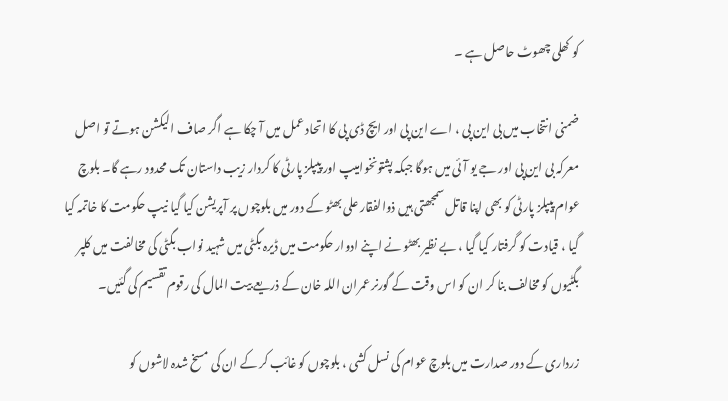کو کھلی چھوٹ حاصل ہے ۔

ضمنی انتخاب میں بی این پی ، اے این پی اور ایچ ڈی پی کا اتحاد عمل میں آ چکا ہے اگر صاف الیکشن ہوتے تو اصل معرکہ بی این پی اور جے یو آئی میں ہوگا جبکہ پشتونخوامیپ اور پیپلز پارٹی کا کردار زیب داستان تک محدود رہے گا۔ بلوچ عوام پیپلز پارٹی کو بھی اپنا قاتل سمجھتی ہیں ذوالفقار علی بھٹو کے دور میں بلوچوں پر آپریشن کیا گیا نیپ حکومت کا خاتمہ کیا گیا ، قیادت کو گرفتار کیا گیا ، بے نظیر بھٹو نے اپنے ادوار حکومت میں ڈیرہ بگٹی میں شہید نواب بگٹی کی مخالفت میں کلپر بگٹیوں کو مخالف بنا کر ان کو اس وقت کے گورنر عمران اللہ خان کے ذریعے بیت المال کی رقوم تقسیم کی گئیں۔

زرداری کے دور صدارت میں بلوچ عوام کی نسل کشی ، بلوچوں کو غائب کر کے ان کی مسخ شدہ لاشوں کو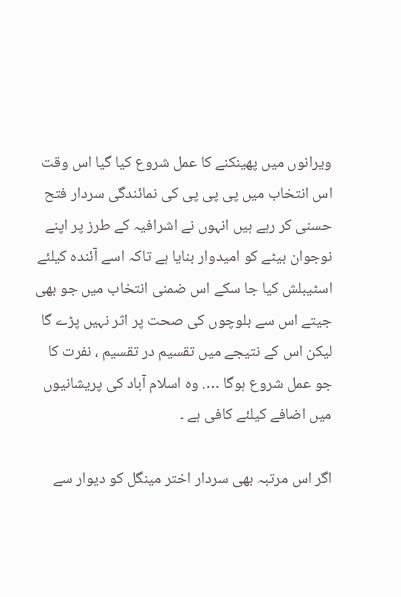ویرانوں میں پھینکنے کا عمل شروع کیا گیا اس وقت اس انتخاب میں پی پی پی کی نمائندگی سردار فتح حسنی کر رہے ہیں انہوں نے اشرافیہ کے طرز پر اپنے نوجوان بیٹے کو امیدوار بنایا ہے تاکہ اسے آئندہ کیلئے اسٹیبلش کیا جا سکے اس ضمنی انتخاب میں جو بھی جیتے اس سے بلوچوں کی صحت پر اثر نہیں پڑے گا لیکن اس کے نتیجے میں تقسیم در تقسیم ، نفرت کا جو عمل شروع ہوگا …. وہ اسلام آباد کی پریشانیوں میں اضافے کیلئے کافی ہے ۔

اگر اس مرتبہ بھی سردار اختر مینگل کو دیوار سے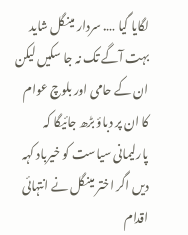لگایا گیا …. سردار مینگل شاید بہت آگے تک نہ جا سکیں لیکن ان کے حامی اور بلوچ عوام کا ان پر دباؤ بڑھ جائیگا کہ پارلیمانی سیاست کو خیرباد کہہ دیں اگر اختر مینگل نے انتہائی اقدام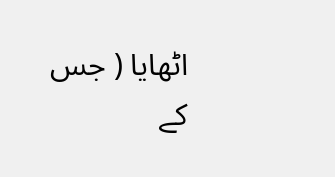اٹھایا ( جس کے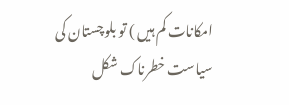امکانات کم ہیں ) تو بلوچستان کی سیاست خطرناک شکل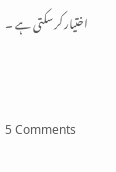اختیار کر سکتی ہے ۔


5 Comments